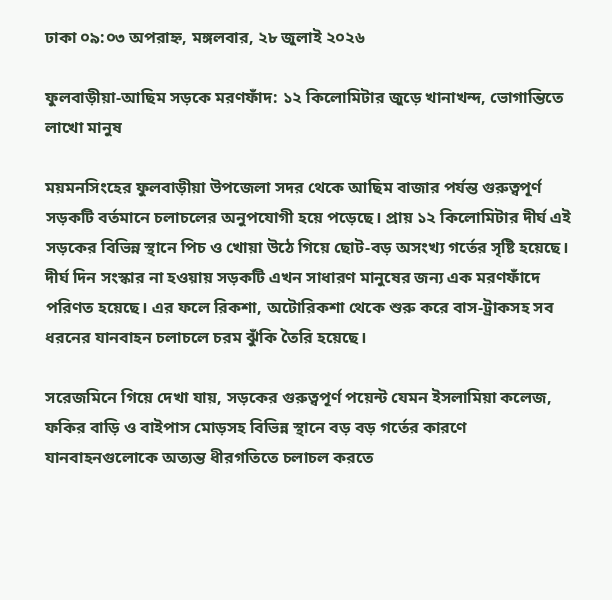ঢাকা ০৯:০৩ অপরাহ্ন, মঙ্গলবার, ২৮ জুলাই ২০২৬

ফুলবাড়ীয়া-আছিম সড়কে মরণফাঁদ: ১২ কিলোমিটার জুড়ে খানাখন্দ, ভোগান্তিতে লাখো মানুষ

ময়মনসিংহের ফুলবাড়ীয়া উপজেলা সদর থেকে আছিম বাজার পর্যন্ত গুরুত্বপূর্ণ সড়কটি বর্তমানে চলাচলের অনুপযোগী হয়ে পড়েছে। প্রায় ১২ কিলোমিটার দীর্ঘ এই সড়কের বিভিন্ন স্থানে পিচ ও খোয়া উঠে গিয়ে ছোট-বড় অসংখ্য গর্তের সৃষ্টি হয়েছে। দীর্ঘ দিন সংস্কার না হওয়ায় সড়কটি এখন সাধারণ মানুষের জন্য এক মরণফাঁদে পরিণত হয়েছে। এর ফলে রিকশা, অটোরিকশা থেকে শুরু করে বাস-ট্রাকসহ সব ধরনের যানবাহন চলাচলে চরম ঝুঁকি তৈরি হয়েছে।

সরেজমিনে গিয়ে দেখা যায়, সড়কের গুরুত্বপূর্ণ পয়েন্ট যেমন ইসলামিয়া কলেজ, ফকির বাড়ি ও বাইপাস মোড়সহ বিভিন্ন স্থানে বড় বড় গর্তের কারণে যানবাহনগুলোকে অত্যন্ত ধীরগতিতে চলাচল করতে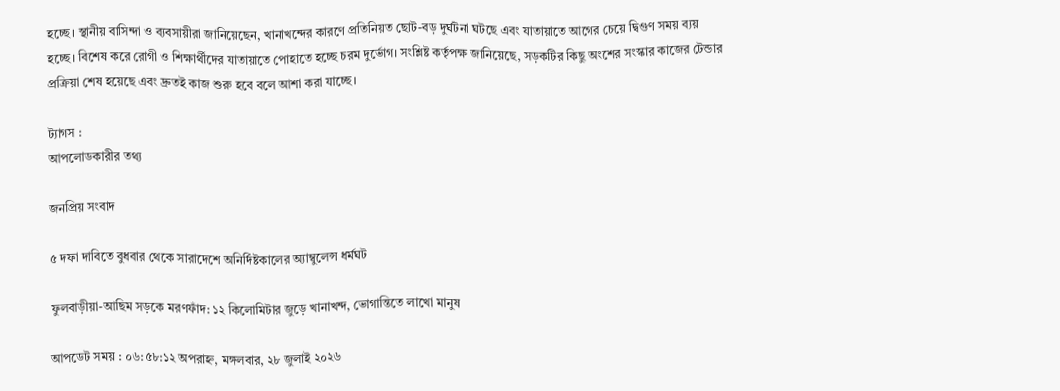হচ্ছে। স্থানীয় বাসিন্দা ও ব্যবসায়ীরা জানিয়েছেন, খানাখন্দের কারণে প্রতিনিয়ত ছোট-বড় দুর্ঘটনা ঘটছে এবং যাতায়াতে আগের চেয়ে দ্বিগুণ সময় ব্যয় হচ্ছে। বিশেষ করে রোগী ও শিক্ষার্থীদের যাতায়াতে পোহাতে হচ্ছে চরম দুর্ভোগ। সংশ্লিষ্ট কর্তৃপক্ষ জানিয়েছে, সড়কটির কিছু অংশের সংস্কার কাজের টেন্ডার প্রক্রিয়া শেষ হয়েছে এবং দ্রুতই কাজ শুরু হবে বলে আশা করা যাচ্ছে।

ট্যাগস :
আপলোডকারীর তথ্য

জনপ্রিয় সংবাদ

৫ দফা দাবিতে বুধবার থেকে সারাদেশে অনির্দিষ্টকালের অ্যাম্বুলেন্স ধর্মঘট

ফুলবাড়ীয়া-আছিম সড়কে মরণফাঁদ: ১২ কিলোমিটার জুড়ে খানাখন্দ, ভোগান্তিতে লাখো মানুষ

আপডেট সময় : ০৬:৫৮:১২ অপরাহ্ন, মঙ্গলবার, ২৮ জুলাই ২০২৬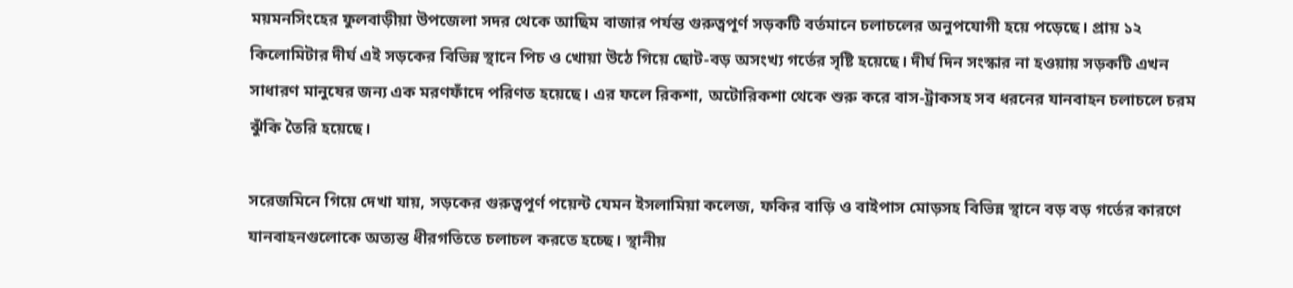ময়মনসিংহের ফুলবাড়ীয়া উপজেলা সদর থেকে আছিম বাজার পর্যন্ত গুরুত্বপূর্ণ সড়কটি বর্তমানে চলাচলের অনুপযোগী হয়ে পড়েছে। প্রায় ১২ কিলোমিটার দীর্ঘ এই সড়কের বিভিন্ন স্থানে পিচ ও খোয়া উঠে গিয়ে ছোট-বড় অসংখ্য গর্তের সৃষ্টি হয়েছে। দীর্ঘ দিন সংস্কার না হওয়ায় সড়কটি এখন সাধারণ মানুষের জন্য এক মরণফাঁদে পরিণত হয়েছে। এর ফলে রিকশা, অটোরিকশা থেকে শুরু করে বাস-ট্রাকসহ সব ধরনের যানবাহন চলাচলে চরম ঝুঁকি তৈরি হয়েছে।

সরেজমিনে গিয়ে দেখা যায়, সড়কের গুরুত্বপূর্ণ পয়েন্ট যেমন ইসলামিয়া কলেজ, ফকির বাড়ি ও বাইপাস মোড়সহ বিভিন্ন স্থানে বড় বড় গর্তের কারণে যানবাহনগুলোকে অত্যন্ত ধীরগতিতে চলাচল করতে হচ্ছে। স্থানীয়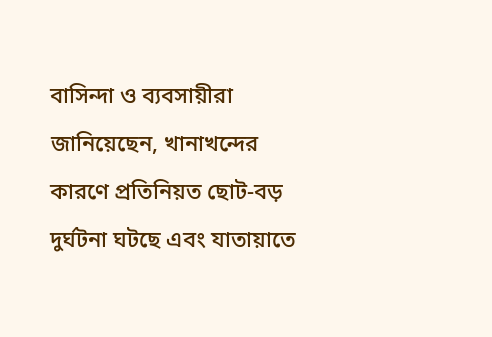বাসিন্দা ও ব্যবসায়ীরা জানিয়েছেন, খানাখন্দের কারণে প্রতিনিয়ত ছোট-বড় দুর্ঘটনা ঘটছে এবং যাতায়াতে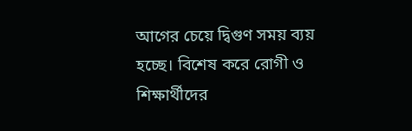আগের চেয়ে দ্বিগুণ সময় ব্যয় হচ্ছে। বিশেষ করে রোগী ও শিক্ষার্থীদের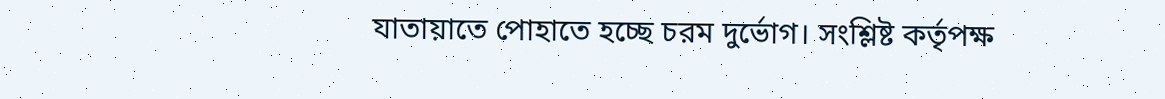যাতায়াতে পোহাতে হচ্ছে চরম দুর্ভোগ। সংশ্লিষ্ট কর্তৃপক্ষ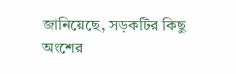জানিয়েছে, সড়কটির কিছু অংশের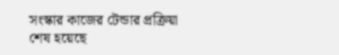সংস্কার কাজের টেন্ডার প্রক্রিয়া শেষ হয়েছে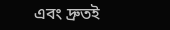এবং দ্রুতই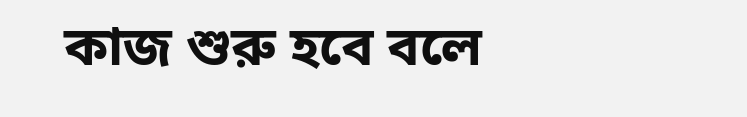কাজ শুরু হবে বলে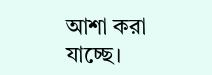আশা করা যাচ্ছে।